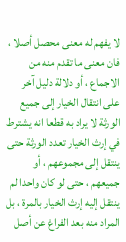لا يفهم له معنى محصل أصلا ، فان معنى ما تقدم منه من الاجماع ، أو دلالة دليل آخر على انتقال الخيار إلى جميع الورثة لا يراد به قطعا انه يشترط في إرث الخيار تعدد الورثة حتى ينتقل إلى مجموعهم ، أو جميعهم ، حتى لو كان واحدا لم ينتقل إليه إرث الخيار بالمرة ، بل المراد منه بعد الفراغ عن أصل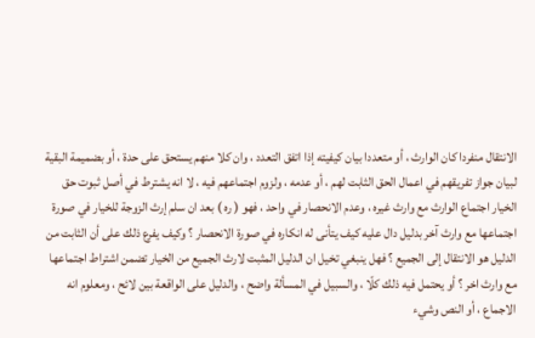الانتقال منفردا كان الوارث ، أو متعددا بيان كيفيته إذا اتفق التعدد ، وان كلا منهم يستحق على حدة ، أو بضميمة البقية لبيان جواز تفريقهم في اعمال الحق الثابت لهم ، أو عدمه ، ولزوم اجتماعهم فيه ، لا انه يشترط في أصل ثبوت حق الخيار اجتماع الوارث مع وارث غيره ، وعدم الانحصار في واحد ، فهو ( ره ) بعد ان سلم إرث الزوجة للخيار في صورة اجتماعها مع وارث آخر بدليل دال عليه كيف يتأنى له انكاره في صورة الانحصار ؟ وكيف يفرع ذلك على أن الثابت من الدليل هو الانتقال إلى الجميع ؟ فهل ينبغي تخيل ان الدليل المثبت لارث الجميع من الخيار تضمن اشتراط اجتماعها مع وارث اخر ؟ أو يحتمل فيه ذلك كلّا ، والسبيل في المسألة واضح ، والدليل على الواقعة بين لائح ، ومعلوم انه الاجماع ، أو النص وشيء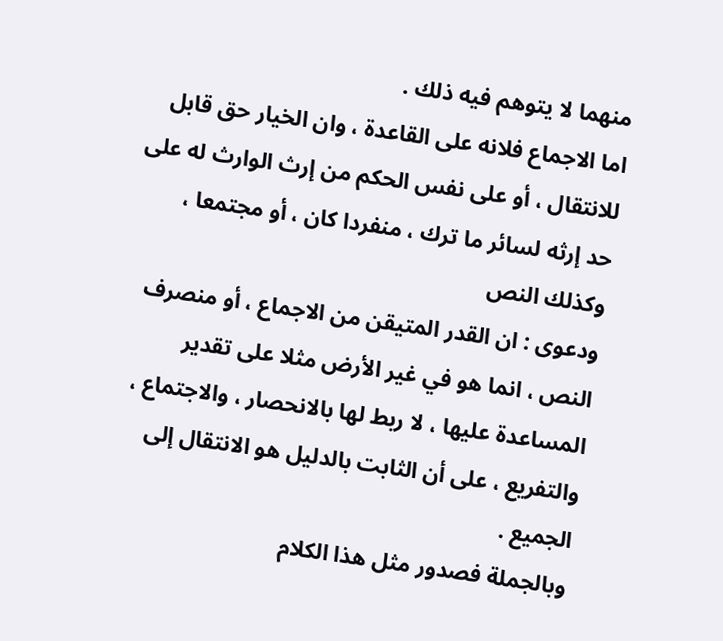منهما لا يتوهم فيه ذلك .
اما الاجماع فلانه على القاعدة ، وان الخيار حق قابل للانتقال ، أو على نفس الحكم من إرث الوارث له على حد إرثه لسائر ما ترك ، منفردا كان ، أو مجتمعا ، وكذلك النص
ودعوى : ان القدر المتيقن من الاجماع ، أو منصرف النص ، انما هو في غير الأرض مثلا على تقدير المساعدة عليها ، لا ربط لها بالانحصار ، والاجتماع ، والتفريع ، على أن الثابت بالدليل هو الانتقال إلى الجميع .
وبالجملة فصدور مثل هذا الكلام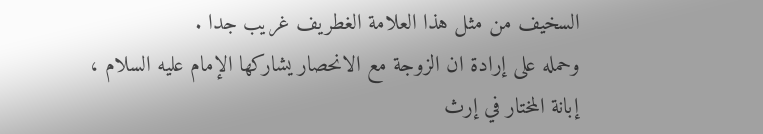السخيف من مثل هذا العلامة الغطريف غريب جدا .
وحمله على إرادة ان الزوجة مع الانحصار يشاركها الإمام عليه السلام ،
إبانة المختار في إرث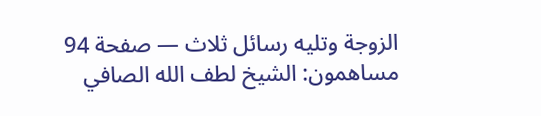الزوجة وتليه رسائل ثلاث — صفحة 94
مساهمون: الشيخ لطف الله الصافي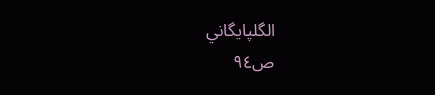الگلپايگاني
ص٩٤